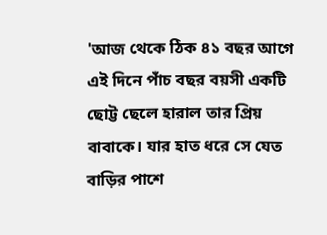'আজ থেকে ঠিক ৪১ বছর আগে এই দিনে পাঁচ বছর বয়সী একটি ছোট্ট ছেলে হারাল তার প্রিয় বাবাকে। যার হাত ধরে সে যেত বাড়ির পাশে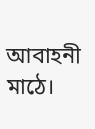আবাহনী মাঠে।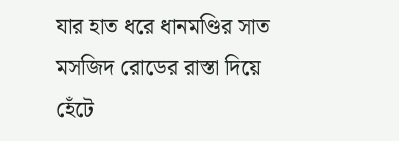যার হাত ধরে ধানমণ্ডির সাত মসজিদ রোডের রাস্তা দিয়ে হেঁটে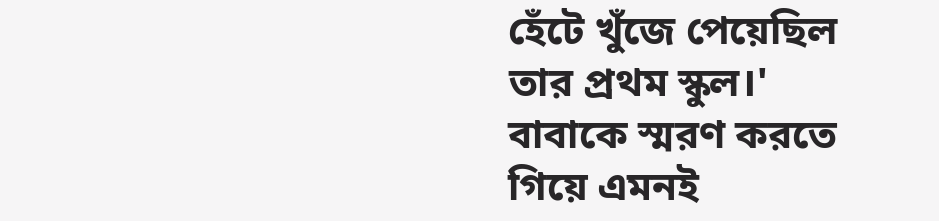হেঁটে খুঁজে পেয়েছিল তার প্রথম স্কুল।' বাবাকে স্মরণ করতে গিয়ে এমনই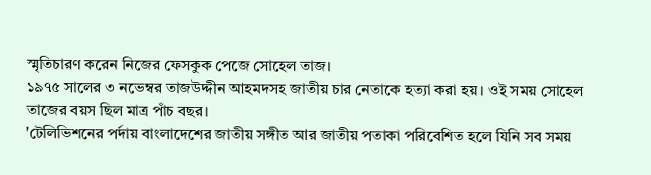স্মৃতিচারণ করেন নিজের ফেসকুক পেজে সোহেল তাজ।
১৯৭৫ সালের ৩ নভেম্বর তাজউদ্দীন আহমদসহ জাতীয় চার নেতাকে হত্যা করা হয়। ওই সময় সোহেল তাজের বয়স ছিল মাত্র পাঁচ বছর।
'টেলিভিশনের পর্দায় বাংলাদেশের জাতীয় সঙ্গীত আর জাতীয় পতাকা পরিবেশিত হলে যিনি সব সময়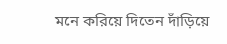মনে করিয়ে দিতেন দাঁড়িয়ে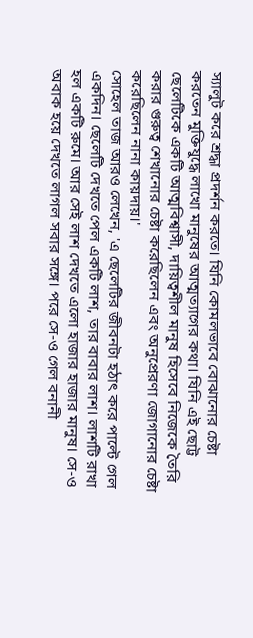স্যালুট করে শ্রদ্ধা প্রদর্শন করতে। যিনি কোমলভাবে বোঝানোর চেষ্টা করতেন মুক্তিযুদ্ধে লাখো মানুষের আত্মত্যাগের কথা। যিনি এই ছোট্ট ছেলেটিকে একটি আত্মবিশ্বাসী, দায়িত্বশীল মানুষ হিসেবে নিজেকে তৈরি করার গুরুত্ব শেখানোর চেষ্টা করেছিলেন এবং অনুপ্রেরণা জোগানোর চেষ্টা করেছিলেন নানা কায়দায়।'
সোহেল তাজ আরও লেখেন, 'এ ছেলেটির জীবনটা হঠাৎ করে পাল্টে গেল একদিন। ছেলেটি দেখতে পেল একটি লাশ, তার বাবার লাশ। লাশটি রাখা হল একটি রুমে। আর সেই লাশ দেখতে এলো হাজার হাজার মানুষ। সে-ও অবাক হয়ে দেখতে লাগল সবার সঙ্গে। পরে সে-ও গেল বনানী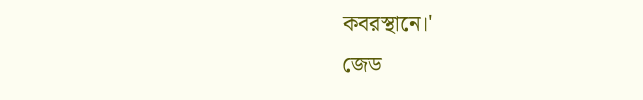কবরস্থানে।'
জেড